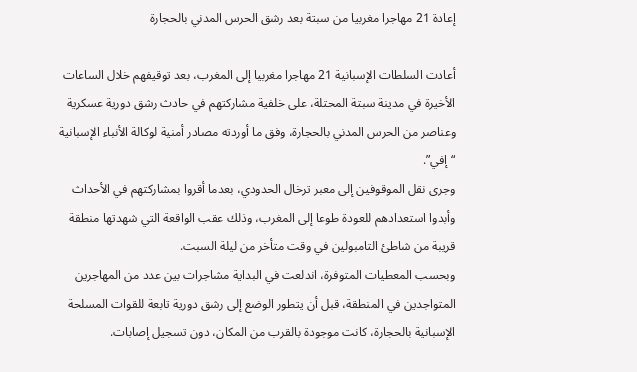إعادة 21 مهاجرا مغربيا من سبتة بعد رشق الحرس المدني بالحجارة

أعادت السلطات الإسبانية 21 مهاجرا مغربيا إلى المغرب، بعد توقيفهم خلال الساعات الأخيرة في مدينة سبتة المحتلة، على خلفية مشاركتهم في حادث رشق دورية عسكرية وعناصر من الحرس المدني بالحجارة، وفق ما أوردته مصادر أمنية لوكالة الأنباء الإسبانية “إفي”.
وجرى نقل الموقوفين إلى معبر ترخال الحدودي، بعدما أقروا بمشاركتهم في الأحداث وأبدوا استعدادهم للعودة طوعا إلى المغرب، وذلك عقب الواقعة التي شهدتها منطقة قريبة من شاطئ التامبولين في وقت متأخر من ليلة السبت.
وبحسب المعطيات المتوفرة، اندلعت في البداية مشاجرات بين عدد من المهاجرين المتواجدين في المنطقة، قبل أن يتطور الوضع إلى رشق دورية تابعة للقوات المسلحة الإسبانية بالحجارة، كانت موجودة بالقرب من المكان، دون تسجيل إصابات.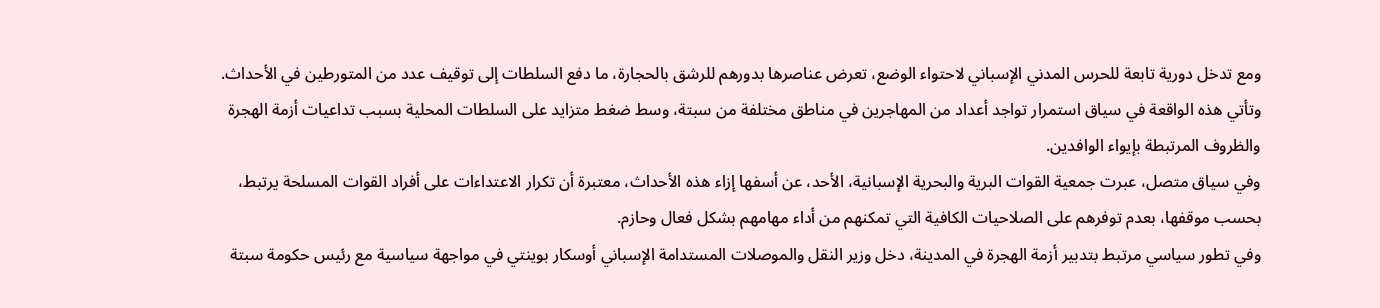ومع تدخل دورية تابعة للحرس المدني الإسباني لاحتواء الوضع، تعرض عناصرها بدورهم للرشق بالحجارة، ما دفع السلطات إلى توقيف عدد من المتورطين في الأحداث.
وتأتي هذه الواقعة في سياق استمرار تواجد أعداد من المهاجرين في مناطق مختلفة من سبتة، وسط ضغط متزايد على السلطات المحلية بسبب تداعيات أزمة الهجرة والظروف المرتبطة بإيواء الوافدين.
وفي سياق متصل، عبرت جمعية القوات البرية والبحرية الإسبانية، الأحد، عن أسفها إزاء هذه الأحداث، معتبرة أن تكرار الاعتداءات على أفراد القوات المسلحة يرتبط، بحسب موقفها، بعدم توفرهم على الصلاحيات الكافية التي تمكنهم من أداء مهامهم بشكل فعال وحازم.
وفي تطور سياسي مرتبط بتدبير أزمة الهجرة في المدينة، دخل وزير النقل والموصلات المستدامة الإسباني أوسكار بوينتي في مواجهة سياسية مع رئيس حكومة سبتة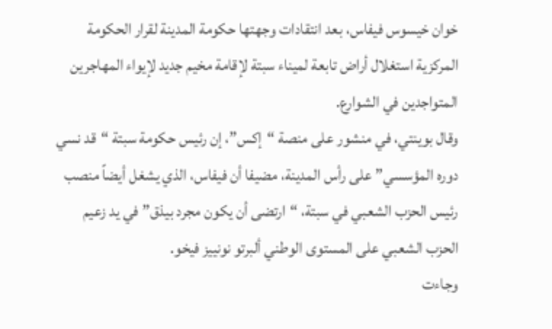خوان خيسوس فيفاس، بعد انتقادات وجهتها حكومة المدينة لقرار الحكومة المركزية استغلال أراض تابعة لميناء سبتة لإقامة مخيم جديد لإيواء المهاجرين المتواجدين في الشوارع.
وقال بوينتي، في منشور على منصة “إكس”، إن رئيس حكومة سبتة “قد نسي دوره المؤسسي” على رأس المدينة، مضيفا أن فيفاس، الذي يشغل أيضاً منصب رئيس الحزب الشعبي في سبتة، “ارتضى أن يكون مجرد بيذق” في يد زعيم الحزب الشعبي على المستوى الوطني ألبرتو نونييز فيخو.
وجاءت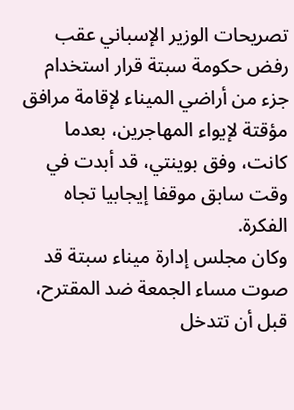تصريحات الوزير الإسباني عقب رفض حكومة سبتة قرار استخدام جزء من أراضي الميناء لإقامة مرافق مؤقتة لإيواء المهاجرين، بعدما كانت، وفق بوينتي، قد أبدت في وقت سابق موقفا إيجابيا تجاه الفكرة.
وكان مجلس إدارة ميناء سبتة قد صوت مساء الجمعة ضد المقترح، قبل أن تتدخل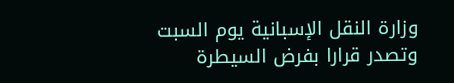وزارة النقل الإسبانية يوم السبت وتصدر قرارا بفرض السيطرة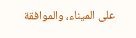على الميناء، والموافقة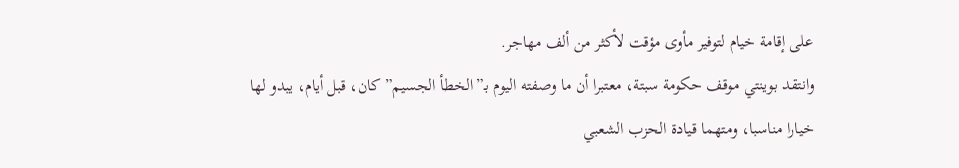على إقامة خيام لتوفير مأوى مؤقت لأكثر من ألف مهاجر.
وانتقد بوينتي موقف حكومة سبتة، معتبرا أن ما وصفته اليوم بـ”الخطأ الجسيم” كان، قبل أيام، يبدو لها خيارا مناسبا، ومتهما قيادة الحزب الشعبي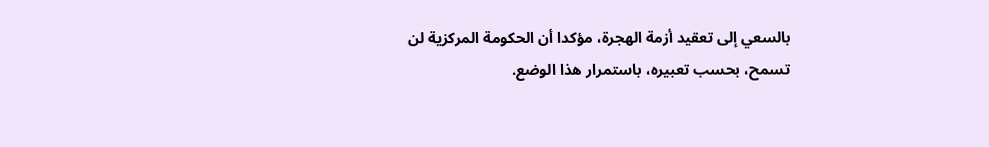بالسعي إلى تعقيد أزمة الهجرة، مؤكدا أن الحكومة المركزية لن تسمح، بحسب تعبيره، باستمرار هذا الوضع.